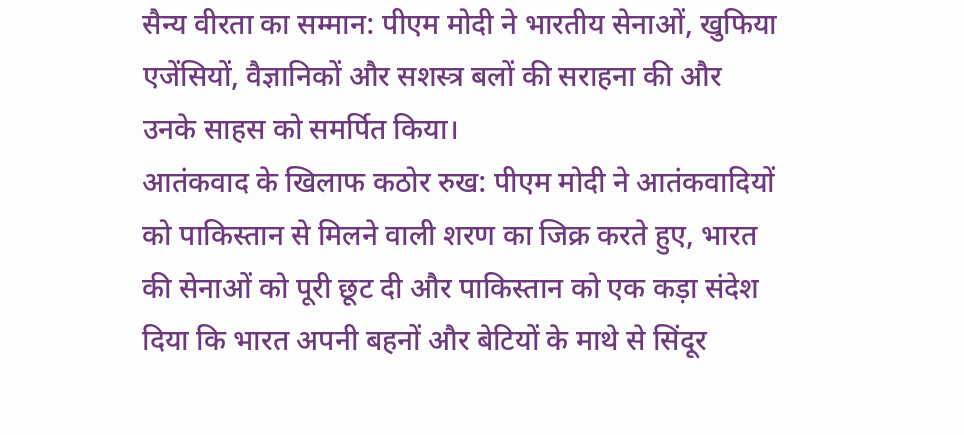सैन्य वीरता का सम्मान: पीएम मोदी ने भारतीय सेनाओं, खुफिया एजेंसियों, वैज्ञानिकों और सशस्त्र बलों की सराहना की और उनके साहस को समर्पित किया।
आतंकवाद के खिलाफ कठोर रुख: पीएम मोदी ने आतंकवादियों को पाकिस्तान से मिलने वाली शरण का जिक्र करते हुए, भारत की सेनाओं को पूरी छूट दी और पाकिस्तान को एक कड़ा संदेश दिया कि भारत अपनी बहनों और बेटियों के माथे से सिंदूर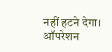नहीं हटने देगा।
ऑपरेशन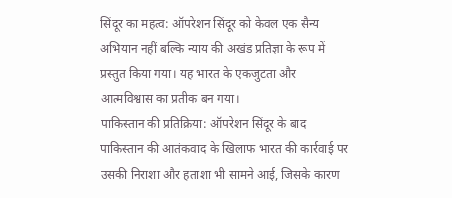सिंदूर का महत्व: ऑपरेशन सिंदूर को केवल एक सैन्य अभियान नहीं बल्कि न्याय की अखंड प्रतिज्ञा के रूप में प्रस्तुत किया गया। यह भारत के एकजुटता और आत्मविश्वास का प्रतीक बन गया।
पाकिस्तान की प्रतिक्रिया: ऑपरेशन सिंदूर के बाद पाकिस्तान की आतंकवाद के खिलाफ भारत की कार्रवाई पर उसकी निराशा और हताशा भी सामने आई, जिसके कारण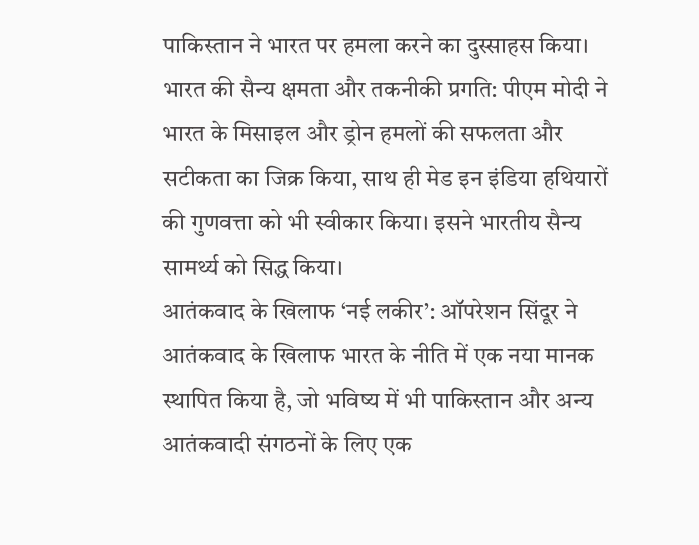पाकिस्तान ने भारत पर हमला करने का दुस्साहस किया।
भारत की सैन्य क्षमता और तकनीकी प्रगति: पीएम मोदी ने भारत के मिसाइल और ड्रोन हमलों की सफलता और सटीकता का जिक्र किया, साथ ही मेड इन इंडिया हथियारों की गुणवत्ता को भी स्वीकार किया। इसने भारतीय सैन्य सामर्थ्य को सिद्ध किया।
आतंकवाद के खिलाफ ‘नई लकीर’: ऑपरेशन सिंदूर ने आतंकवाद के खिलाफ भारत के नीति में एक नया मानक स्थापित किया है, जो भविष्य में भी पाकिस्तान और अन्य आतंकवादी संगठनों के लिए एक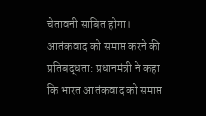चेतावनी साबित होगा।
आतंकवाद को समाप्त करने की प्रतिबद्धता: प्रधानमंत्री ने कहा कि भारत आतंकवाद को समाप्त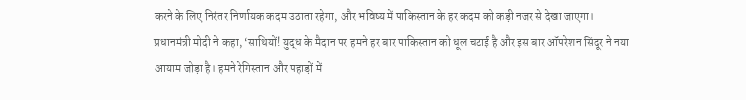करने के लिए निरंतर निर्णायक कदम उठाता रहेगा, और भविष्य में पाकिस्तान के हर कदम को कड़ी नजर से देखा जाएगा।
प्रधानमंत्री मोदी ने कहा, ‘साथियों! युद्ध के मैदान पर हमने हर बार पाकिस्तान को धूल चटाई है और इस बार ऑपरेशन सिंदूर ने नया आयाम जोड़ा है। हमने रेगिस्तान और पहाड़ों में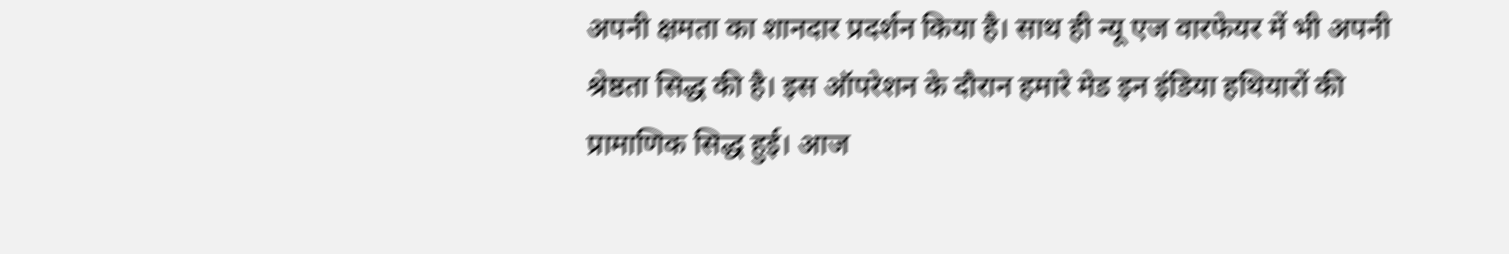अपनी क्षमता का शानदार प्रदर्शन किया है। साथ ही न्यू एज वारफेयर में भी अपनी श्रेष्ठता सिद्ध की है। इस ऑपरेशन के दौरान हमारे मेड इन इंडिया हथियारों की प्रामाणिक सिद्ध हुई। आज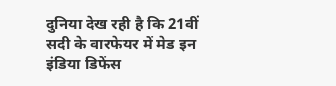दुनिया देख रही है कि 21वीं सदी के वारफेयर में मेड इन इंडिया डिफेंस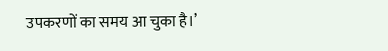उपकरणों का समय आ चुका है।’